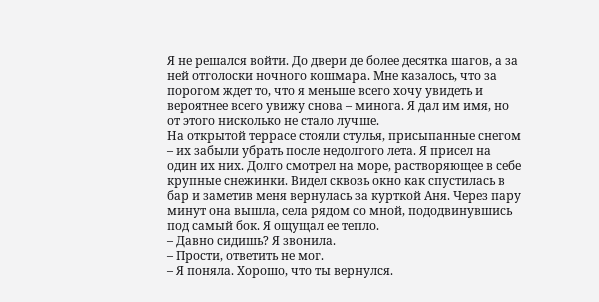Я не решался войти. До двери де более десятка шагов, а за ней отголоски ночного кошмара. Мне казалось, что за порогом ждет то, что я меньше всего хочу увидеть и вероятнее всего увижу снова – минога. Я дал им имя, но от этого нисколько не стало лучше.
На открытой террасе стояли стулья, присыпанные снегом – их забыли убрать после недолгого лета. Я присел на один их них. Долго смотрел на море, растворяющее в себе крупные снежинки. Видел сквозь окно как спустилась в бар и заметив меня вернулась за курткой Аня. Через пару минут она вышла, села рядом со мной, пододвинувшись под самый бок. Я ощущал ее тепло.
– Давно сидишь? Я звонила.
– Прости, ответить не мог.
– Я поняла. Хорошо, что ты вернулся.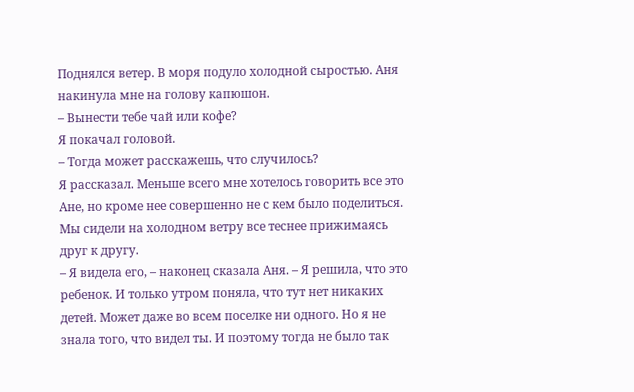Поднялся ветер. В моря подуло холодной сыростью. Аня накинула мне на голову капюшон.
– Вынести тебе чай или кофе?
Я покачал головой.
– Тогда может расскажешь, что случилось?
Я рассказал. Меньше всего мне хотелось говорить все это Ане, но кроме нее совершенно не с кем было поделиться. Мы сидели на холодном ветру все теснее прижимаясь друг к другу.
– Я видела его, – наконец сказала Аня. – Я решила, что это ребенок. И только утром поняла, что тут нет никаких детей. Может даже во всем поселке ни одного. Но я не знала того, что видел ты. И поэтому тогда не было так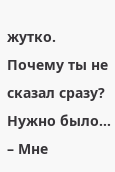жутко. Почему ты не сказал сразу? Нужно было…
– Мне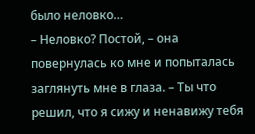было неловко…
– Неловко? Постой, – она повернулась ко мне и попыталась заглянуть мне в глаза. – Ты что решил, что я сижу и ненавижу тебя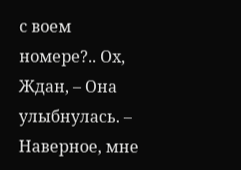с воем номере?.. Ох, Ждан, – Она улыбнулась. – Наверное, мне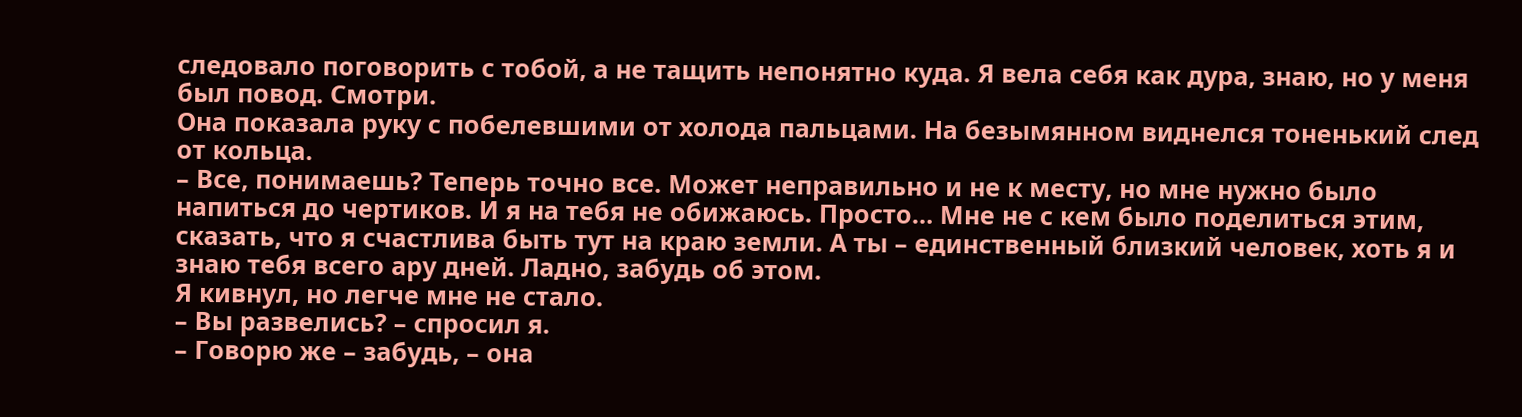следовало поговорить с тобой, а не тащить непонятно куда. Я вела себя как дура, знаю, но у меня был повод. Смотри.
Она показала руку с побелевшими от холода пальцами. На безымянном виднелся тоненький след от кольца.
– Все, понимаешь? Теперь точно все. Может неправильно и не к месту, но мне нужно было напиться до чертиков. И я на тебя не обижаюсь. Просто… Мне не с кем было поделиться этим, сказать, что я счастлива быть тут на краю земли. А ты – единственный близкий человек, хоть я и знаю тебя всего ару дней. Ладно, забудь об этом.
Я кивнул, но легче мне не стало.
– Вы развелись? – спросил я.
– Говорю же – забудь, – она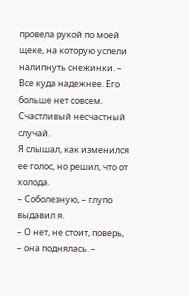провела рукой по моей щеке, на которую успели налипнуть снежинки. – Все куда надежнее. Его больше нет совсем. Счастливый несчастный случай.
Я слышал, как изменился ее голос, но решил, что от холода.
– Соболезную, – глупо выдавил я.
– О нет, не стоит, поверь, – она поднялась. –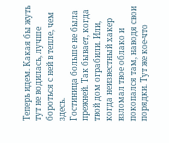Теперь идем. Какая бы жуть тут не водилась, лучше бороться с ней в тепле, чем здесь.
Гостиница больше не была прежней. Так бывает, когда твой дом ограбили. Или, когда неизвестный хакер взломал твое облако и покопался там, наводя свои порядки. Тут же кое-что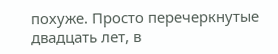похуже. Просто перечеркнутые двадцать лет, в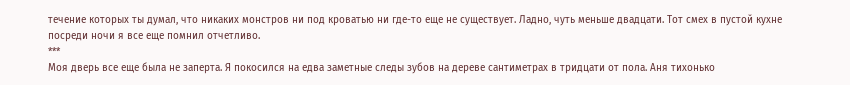течение которых ты думал, что никаких монстров ни под кроватью ни где-то еще не существует. Ладно, чуть меньше двадцати. Тот смех в пустой кухне посреди ночи я все еще помнил отчетливо.
***
Моя дверь все еще была не заперта. Я покосился на едва заметные следы зубов на дереве сантиметрах в тридцати от пола. Аня тихонько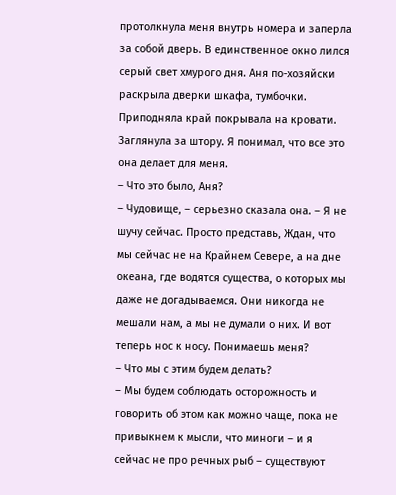протолкнула меня внутрь номера и заперла за собой дверь. В единственное окно лился серый свет хмурого дня. Аня по-хозяйски раскрыла дверки шкафа, тумбочки. Приподняла край покрывала на кровати. Заглянула за штору. Я понимал, что все это она делает для меня.
– Что это было, Аня?
– Чудовище, – серьезно сказала она. – Я не шучу сейчас. Просто представь, Ждан, что мы сейчас не на Крайнем Севере, а на дне океана, где водятся существа, о которых мы даже не догадываемся. Они никогда не мешали нам, а мы не думали о них. И вот теперь нос к носу. Понимаешь меня?
– Что мы с этим будем делать?
– Мы будем соблюдать осторожность и говорить об этом как можно чаще, пока не привыкнем к мысли, что миноги – и я сейчас не про речных рыб – существуют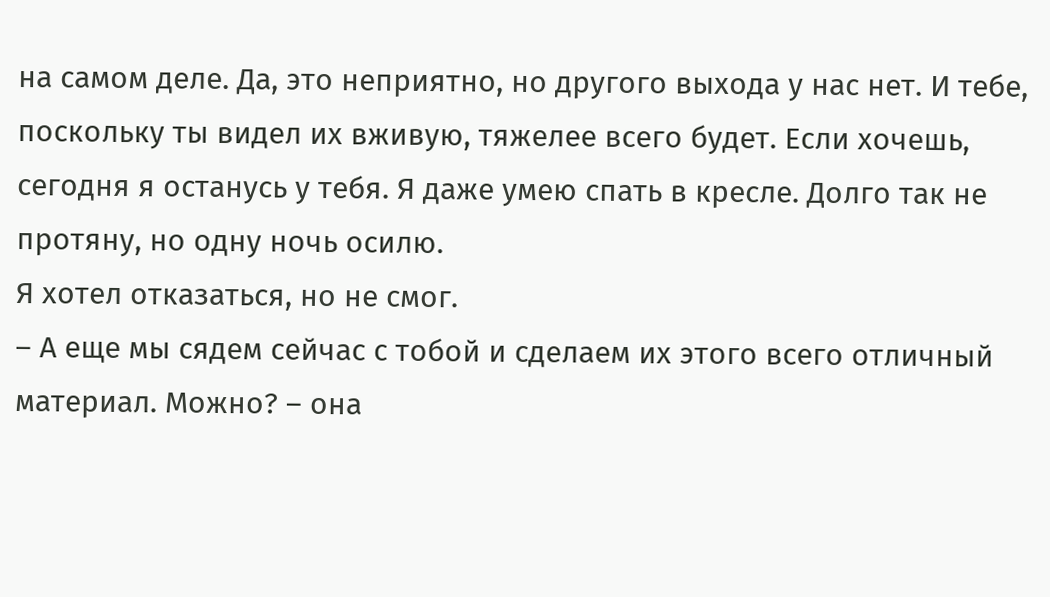на самом деле. Да, это неприятно, но другого выхода у нас нет. И тебе, поскольку ты видел их вживую, тяжелее всего будет. Если хочешь, сегодня я останусь у тебя. Я даже умею спать в кресле. Долго так не протяну, но одну ночь осилю.
Я хотел отказаться, но не смог.
– А еще мы сядем сейчас с тобой и сделаем их этого всего отличный материал. Можно? – она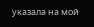указала на мой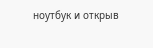ноутбук и открыв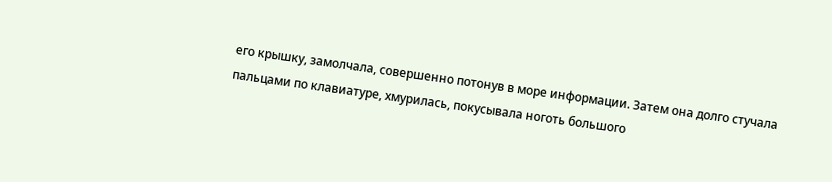его крышку, замолчала, совершенно потонув в море информации. Затем она долго стучала пальцами по клавиатуре, хмурилась, покусывала ноготь большого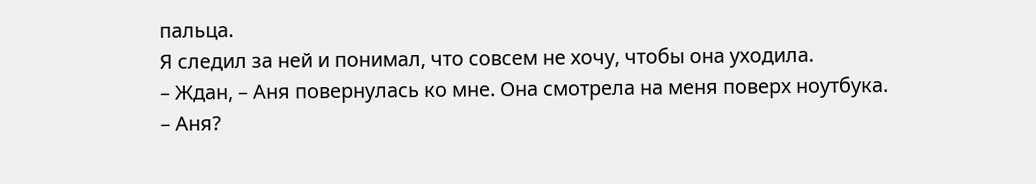пальца.
Я следил за ней и понимал, что совсем не хочу, чтобы она уходила.
– Ждан, – Аня повернулась ко мне. Она смотрела на меня поверх ноутбука.
– Аня?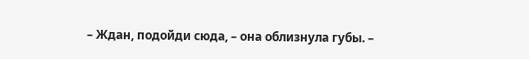– Ждан, подойди сюда, – она облизнула губы. –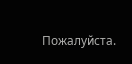Пожалуйста.